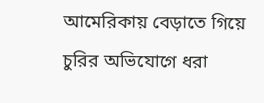আমেরিকায় বেড়াতে গিয়ে চুরির অভিযোগে ধরা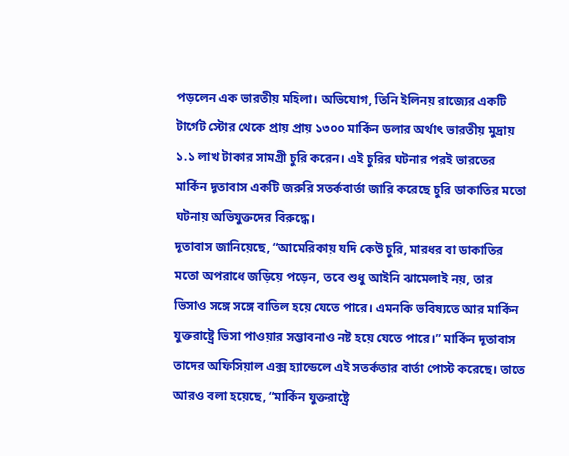পড়লেন এক ভারতীয় মহিলা। অভিযোগ, তিনি ইলিনয় রাজ্যের একটি টার্গেট স্টোর থেকে প্রায় প্রায় ১৩০০ মার্কিন ডলার অর্থাৎ ভারতীয় মুদ্রায় ১.১ লাখ টাকার সামগ্রী চুরি করেন। এই চুরির ঘটনার পরই ভারতের মার্কিন দূতাবাস একটি জরুরি সতর্কবার্তা জারি করেছে চুরি ডাকাতির মতো ঘটনায় অভিযুক্তদের বিরুদ্ধে।
দূতাবাস জানিয়েছে, “আমেরিকায় যদি কেউ চুরি, মারধর বা ডাকাতির মতো অপরাধে জড়িয়ে পড়েন, তবে শুধু আইনি ঝামেলাই নয়, তার ভিসাও সঙ্গে সঙ্গে বাতিল হয়ে যেতে পারে। এমনকি ভবিষ্যতে আর মার্কিন যুক্তরাষ্ট্রে ভিসা পাওয়ার সম্ভাবনাও নষ্ট হয়ে যেতে পারে।” মার্কিন দূতাবাস তাদের অফিসিয়াল এক্স হ্যান্ডেলে এই সতর্কতার বার্তা পোস্ট করেছে। তাতে আরও বলা হয়েছে, “মার্কিন যুক্তরাষ্ট্রে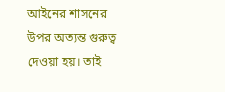আইনের শাসনের উপর অত্যন্ত গুরুত্ব দেওয়া হয়। তাই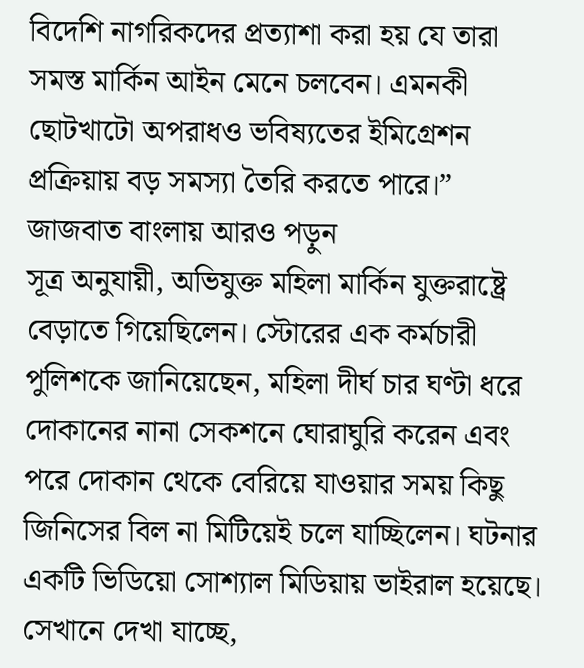বিদেশি নাগরিকদের প্রত্যাশা করা হয় যে তারা সমস্ত মার্কিন আইন মেনে চলবেন। এমনকী ছোটখাটো অপরাধও ভবিষ্যতের ইমিগ্রেশন প্রক্রিয়ায় বড় সমস্যা তৈরি করতে পারে।”
জাজবাত বাংলায় আরও পড়ুন
সূত্র অনুযায়ী, অভিযুক্ত মহিলা মার্কিন যুক্তরাষ্ট্রে বেড়াতে গিয়েছিলেন। স্টোরের এক কর্মচারী পুলিশকে জানিয়েছেন, মহিলা দীর্ঘ চার ঘণ্টা ধরে দোকানের নানা সেকশনে ঘোরাঘুরি করেন এবং পরে দোকান থেকে বেরিয়ে যাওয়ার সময় কিছু জিনিসের বিল না মিটিয়েই চলে যাচ্ছিলেন। ঘটনার একটি ভিডিয়ো সোশ্যাল মিডিয়ায় ভাইরাল হয়েছে। সেখানে দেখা যাচ্ছে,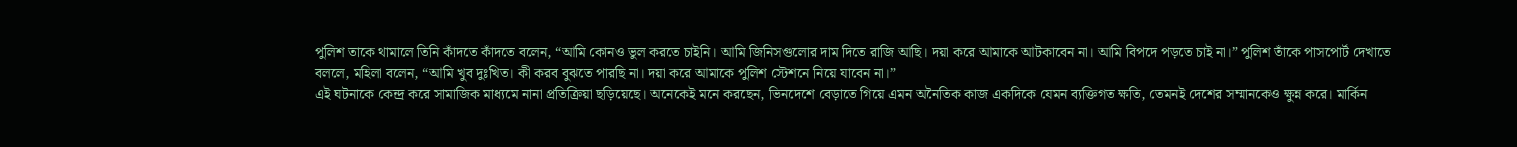পুলিশ তাকে থামালে তিনি কাঁদতে কাঁদতে বলেন, “আমি কোনও ভুল করতে চাইনি। আমি জিনিসগুলোর দাম দিতে রাজি আছি। দয়া করে আমাকে আটকাবেন না। আমি বিপদে পড়তে চাই না।” পুলিশ তাঁকে পাসপোর্ট দেখাতে বললে, মহিলা বলেন, “আমি খুব দুঃখিত। কী করব বুঝতে পারছি না। দয়া করে আমাকে পুলিশ স্টেশনে নিয়ে যাবেন না।”
এই ঘটনাকে কেন্দ্র করে সামাজিক মাধ্যমে নানা প্রতিক্রিয়া ছড়িয়েছে। অনেকেই মনে করছেন, ভিনদেশে বেড়াতে গিয়ে এমন অনৈতিক কাজ একদিকে যেমন ব্যক্তিগত ক্ষতি, তেমনই দেশের সম্মানকেও ক্ষুন্ন করে। মার্কিন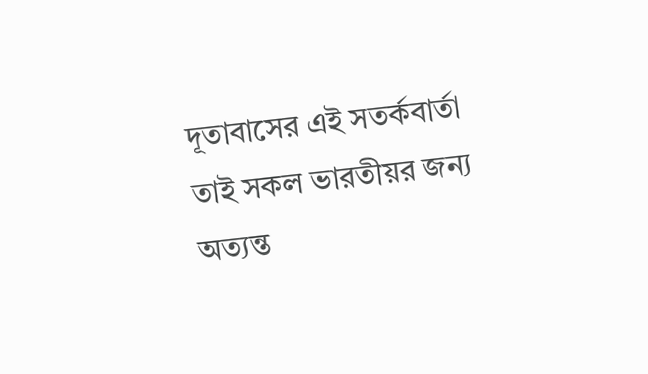দূতাবাসের এই সতর্কবার্তা তাই সকল ভারতীয়র জন্য অত্যন্ত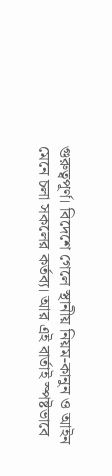গুরুত্বপূর্ণ। বিদেশে গেলে স্থানীয় নিয়ম-কানুন ও আইন মেনে চলা সকলের কর্তব্য। আর এই বার্তাই স্পষ্টভাবে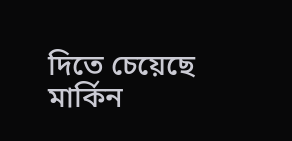দিতে চেয়েছে মার্কিন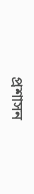প্রশাসন